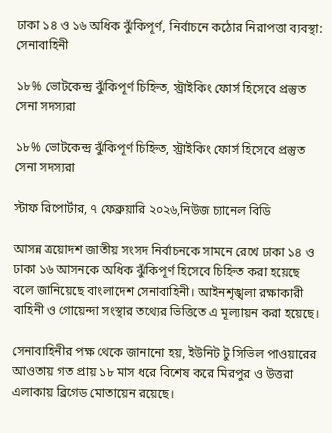ঢাকা ১৪ ও ১৬ অধিক ঝুঁকিপূর্ণ, নির্বাচনে কঠোর নিরাপত্তা ব্যবস্থা: সেনাবাহিনী

১৮% ভোটকেন্দ্র ঝুঁকিপূর্ণ চিহ্নিত, স্ট্রাইকিং ফোর্স হিসেবে প্রস্তুত সেনা সদস্যরা

১৮% ভোটকেন্দ্র ঝুঁকিপূর্ণ চিহ্নিত, স্ট্রাইকিং ফোর্স হিসেবে প্রস্তুত সেনা সদস্যরা

স্টাফ রিপোর্টার, ৭ ফেব্রুয়ারি ২০২৬,নিউজ চ্যানেল বিডি

আসন্ন ত্রয়োদশ জাতীয় সংসদ নির্বাচনকে সামনে রেখে ঢাকা ১৪ ও ঢাকা ১৬ আসনকে অধিক ঝুঁকিপূর্ণ হিসেবে চিহ্নিত করা হয়েছে বলে জানিয়েছে বাংলাদেশ সেনাবাহিনী। আইনশৃঙ্খলা রক্ষাকারী বাহিনী ও গোয়েন্দা সংস্থার তথ্যের ভিত্তিতে এ মূল্যায়ন করা হয়েছে।

সেনাবাহিনীর পক্ষ থেকে জানানো হয়, ইউনিট টু সিভিল পাওয়ারের আওতায় গত প্রায় ১৮ মাস ধরে বিশেষ করে মিরপুর ও উত্তরা এলাকায় ব্রিগেড মোতায়েন রয়েছে।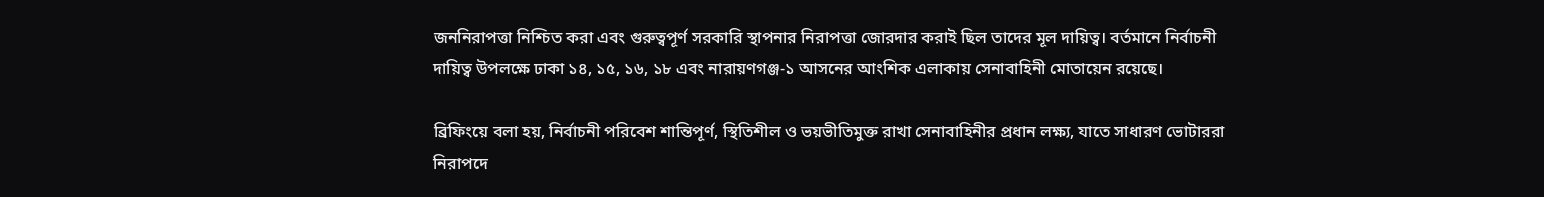জননিরাপত্তা নিশ্চিত করা এবং গুরুত্বপূর্ণ সরকারি স্থাপনার নিরাপত্তা জোরদার করাই ছিল তাদের মূল দায়িত্ব। বর্তমানে নির্বাচনী দায়িত্ব উপলক্ষে ঢাকা ১৪, ১৫, ১৬, ১৮ এবং নারায়ণগঞ্জ-১ আসনের আংশিক এলাকায় সেনাবাহিনী মোতায়েন রয়েছে।

ব্রিফিংয়ে বলা হয়, নির্বাচনী পরিবেশ শান্তিপূর্ণ, স্থিতিশীল ও ভয়ভীতিমুক্ত রাখা সেনাবাহিনীর প্রধান লক্ষ্য, যাতে সাধারণ ভোটাররা নিরাপদে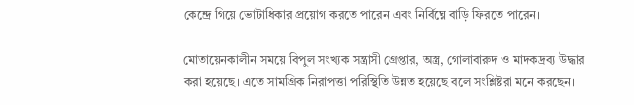কেন্দ্রে গিয়ে ভোটাধিকার প্রয়োগ করতে পারেন এবং নির্বিঘ্নে বাড়ি ফিরতে পারেন।

মোতায়েনকালীন সময়ে বিপুল সংখ্যক সন্ত্রাসী গ্রেপ্তার, অস্ত্র, গোলাবারুদ ও মাদকদ্রব্য উদ্ধার করা হয়েছে। এতে সামগ্রিক নিরাপত্তা পরিস্থিতি উন্নত হয়েছে বলে সংশ্লিষ্টরা মনে করছেন।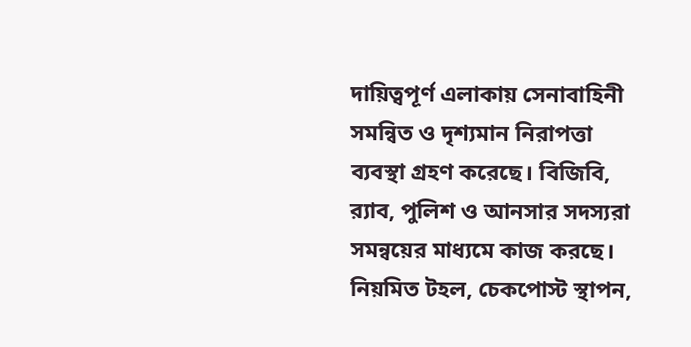দায়িত্বপূর্ণ এলাকায় সেনাবাহিনী সমন্বিত ও দৃশ্যমান নিরাপত্তা ব্যবস্থা গ্রহণ করেছে। বিজিবি, র‌্যাব, পুলিশ ও আনসার সদস্যরা সমন্বয়ের মাধ্যমে কাজ করছে। নিয়মিত টহল, চেকপোস্ট স্থাপন,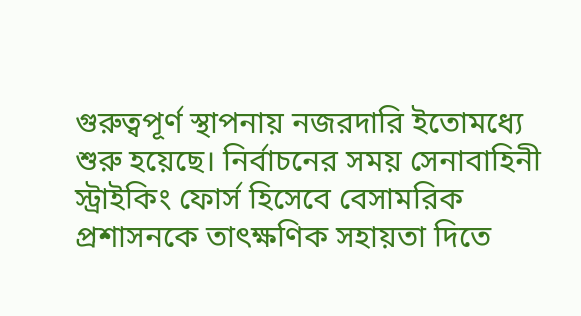গুরুত্বপূর্ণ স্থাপনায় নজরদারি ইতোমধ্যে শুরু হয়েছে। নির্বাচনের সময় সেনাবাহিনী স্ট্রাইকিং ফোর্স হিসেবে বেসামরিক প্রশাসনকে তাৎক্ষণিক সহায়তা দিতে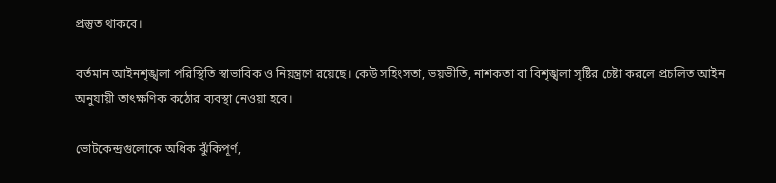প্রস্তুত থাকবে।

বর্তমান আইনশৃঙ্খলা পরিস্থিতি স্বাভাবিক ও নিয়ন্ত্রণে রয়েছে। কেউ সহিংসতা, ভয়ভীতি, নাশকতা বা বিশৃঙ্খলা সৃষ্টির চেষ্টা করলে প্রচলিত আইন অনুযায়ী তাৎক্ষণিক কঠোর ব্যবস্থা নেওয়া হবে।

ভোটকেন্দ্রগুলোকে অধিক ঝুঁকিপূর্ণ,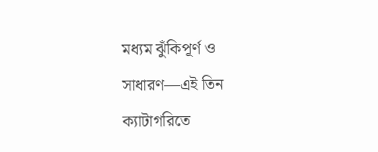মধ্যম ঝুঁকিপূর্ণ ও সাধারণ—এই তিন ক্যাটাগরিতে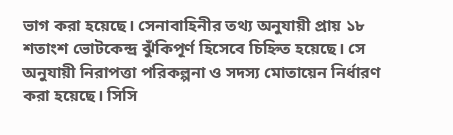ভাগ করা হয়েছে। সেনাবাহিনীর তথ্য অনুযায়ী প্রায় ১৮ শতাংশ ভোটকেন্দ্র ঝুঁকিপূর্ণ হিসেবে চিহ্নিত হয়েছে। সে অনুযায়ী নিরাপত্তা পরিকল্পনা ও সদস্য মোতায়েন নির্ধারণ করা হয়েছে। সিসি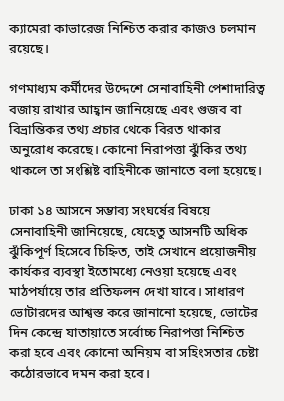ক্যামেরা কাভারেজ নিশ্চিত করার কাজও চলমান রয়েছে।

গণমাধ্যম কর্মীদের উদ্দেশে সেনাবাহিনী পেশাদারিত্ব বজায় রাখার আহ্বান জানিয়েছে এবং গুজব বা বিভ্রান্তিকর তথ্য প্রচার থেকে বিরত থাকার অনুরোধ করেছে। কোনো নিরাপত্তা ঝুঁকির তথ্য থাকলে তা সংশ্লিষ্ট বাহিনীকে জানাতে বলা হয়েছে।

ঢাকা ১৪ আসনে সম্ভাব্য সংঘর্ষের বিষয়ে সেনাবাহিনী জানিয়েছে, যেহেতু আসনটি অধিক ঝুঁকিপূর্ণ হিসেবে চিহ্নিত, তাই সেখানে প্রয়োজনীয় কার্যকর ব্যবস্থা ইতোমধ্যে নেওয়া হয়েছে এবং মাঠপর্যায়ে তার প্রতিফলন দেখা যাবে। সাধারণ ভোটারদের আশ্বস্ত করে জানানো হয়েছে, ভোটের দিন কেন্দ্রে যাতায়াতে সর্বোচ্চ নিরাপত্তা নিশ্চিত করা হবে এবং কোনো অনিয়ম বা সহিংসতার চেষ্টা কঠোরভাবে দমন করা হবে।